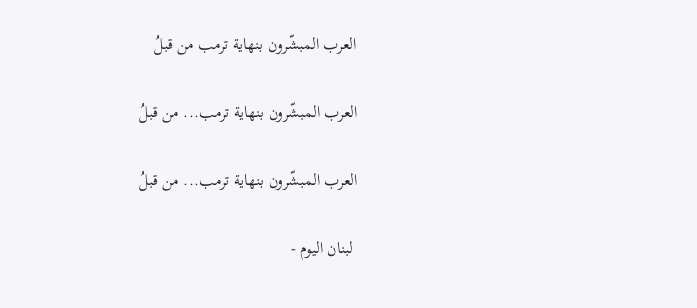العرب المبشّرون بنهاية ترمب من قبلُ

العرب المبشّرون بنهاية ترمب... من قبلُ

العرب المبشّرون بنهاية ترمب... من قبلُ

 لبنان اليوم -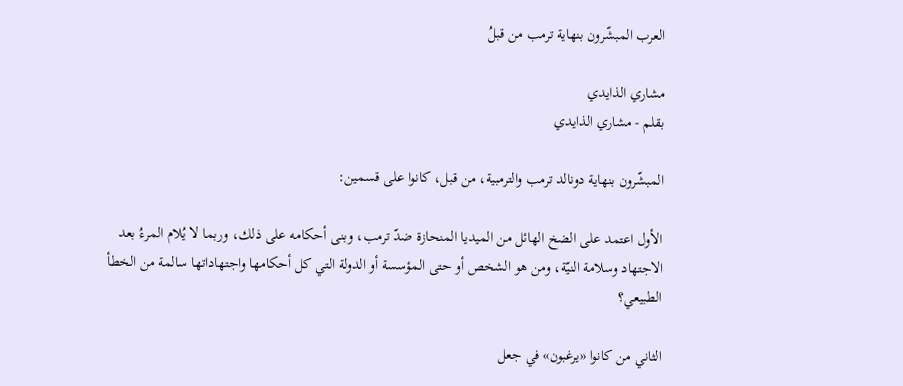العرب المبشّرون بنهاية ترمب من قبلُ

مشاري الذايدي
بقلم - مشاري الذايدي

المبشّرون بنهاية دونالد ترمب والترمبية، من قبل، كانوا على قسمين:

الأول اعتمد على الضخ الهائل من الميديا المنحازة ضدّ ترمب، وبنى أحكامه على ذلك، وربما لا يُلام المرءُ بعد الاجتهاد وسلامة النيّة، ومن هو الشخص أو حتى المؤسسة أو الدولة التي كل أحكامها واجتهاداتها سالمة من الخطأ الطبيعي؟

الثاني من كانوا «يرغبون» في جعل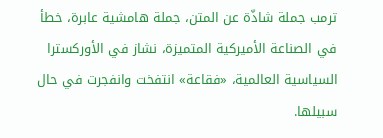ترمب جملة شاذّة عن المتن، جملة هامشية عابرة، خطأ في الصناعة الأميركية المتميزة، نشاز في الأوركسترا السياسية العالمية، «فقاعة» انتفخت وانفجرت في حال سبيلها.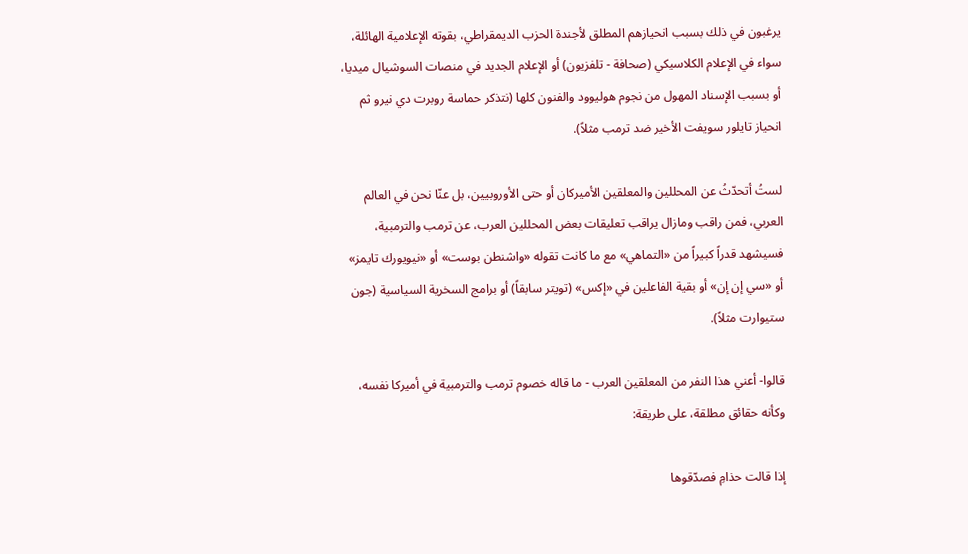يرغبون في ذلك بسبب انحيازهم المطلق لأجندة الحزب الديمقراطي، بقوته الإعلامية الهائلة، سواء في الإعلام الكلاسيكي (صحافة - تلفزيون) أو الإعلام الجديد في منصات السوشيال ميديا، أو بسبب الإسناد المهول من نجوم هوليوود والفنون كلها (نتذكر حماسة روبرت دي نيرو ثم انحياز تايلور سويفت الأخير ضد ترمب مثلاً).

لستُ أتحدّثُ عن المحللين والمعلقين الأميركان أو حتى الأوروبيين، بل عنّا نحن في العالم العربي، فمن راقب ومازال يراقب تعليقات بعض المحللين العرب، عن ترمب والترمبية، فسيشهد قدراً كبيراً من «التماهي» مع ما كانت تقوله «واشنطن بوست» أو «نيويورك تايمز» أو «سي إن إن» أو بقية الفاعلين في «إكس» (تويتر سابقاً) أو برامج السخرية السياسية (جون ستيوارت مثلاً).

قالوا- أعني هذا النفر من المعلقين العرب - ما قاله خصوم ترمب والترمبية في أميركا نفسه، وكأنه حقائق مطلقة، على طريقة:

إذا قالت حذامِ فصدّقوها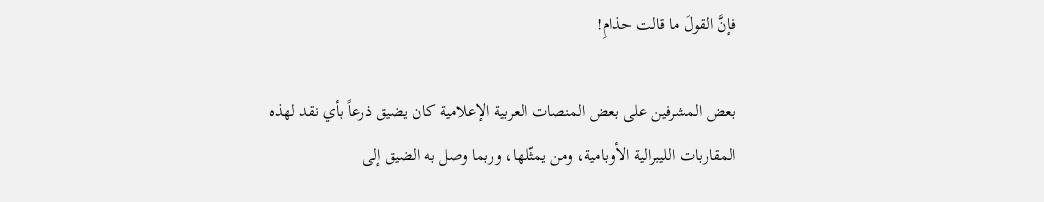فإنَّ القولَ ما قالت حذامِ!

بعض المشرفين على بعض المنصات العربية الإعلامية كان يضيق ذرعاً بأي نقد لهذه المقاربات الليبرالية الأوبامية، ومن يمثّلها، وربما وصل به الضيق إلى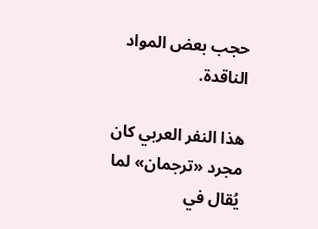حجب بعض المواد الناقدة.

هذا النفر العربي كان مجرد «ترجمان» لما يُقال في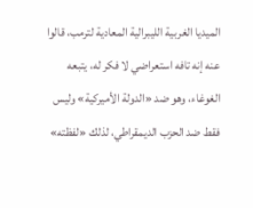الميديا الغربية الليبرالية المعادية لترمب، قالوا عنه إنه تافه استعراضي لا فكر له، يتبعه الغوغاء، وهو ضد «الدولة الأميركية» وليس فقط ضد الحزب الديمقراطي، لذلك «لفظته»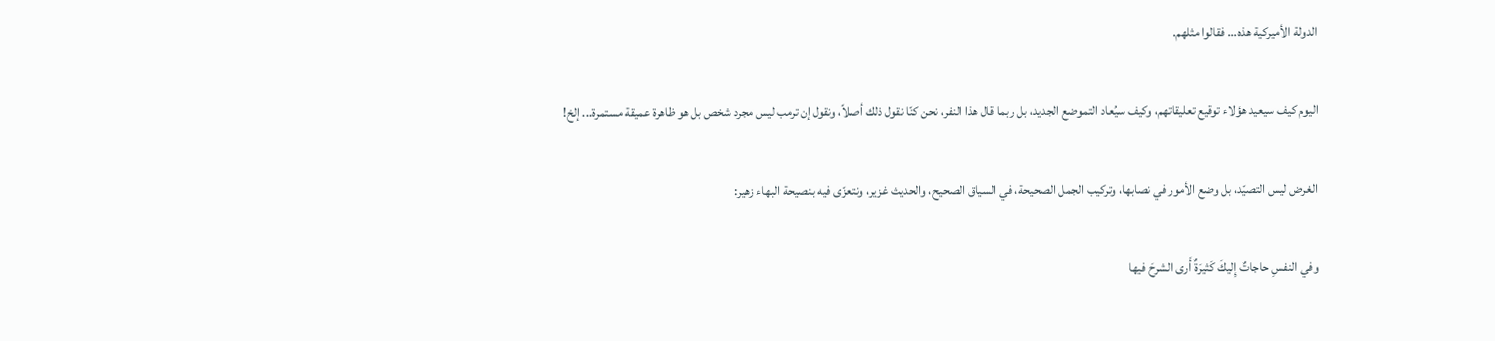الدولة الأميركية هذه... فقالوا مثلهم.

اليوم كيف سيعيد هؤلاء توقيع تعليقاتهم، وكيف سيُعاد التموضع الجديد، بل ربما قال هذا النفر، نحن كنّا نقول ذلك أصلاً، ونقول إن ترمب ليس مجرد شخص بل هو ظاهرة عميقة مستمرة... إلخ!

الغرض ليس التصيّد، بل وضع الأمور في نصابها، وتركيب الجمل الصحيحة، في السياق الصحيح، والحديث غزير، ونتعزّى فيه بنصيحة البهاء زهير:

وفي النفسِ حاجاتٌ إِليكَ كَثيرَةٌ أَرى الشرحَ فيها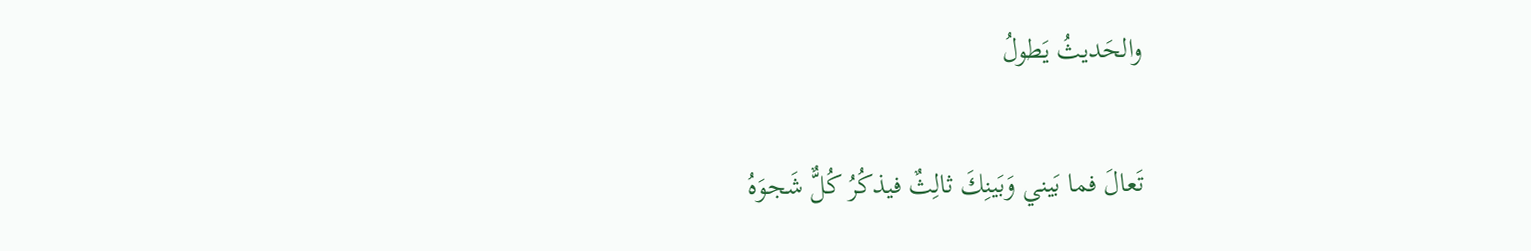والحَديثُ يَطولُ

تَعالَ فما بَيني وَبَينِكَ ثالِثٌ فيذكُرُ كُلٌّ شَجوَهُ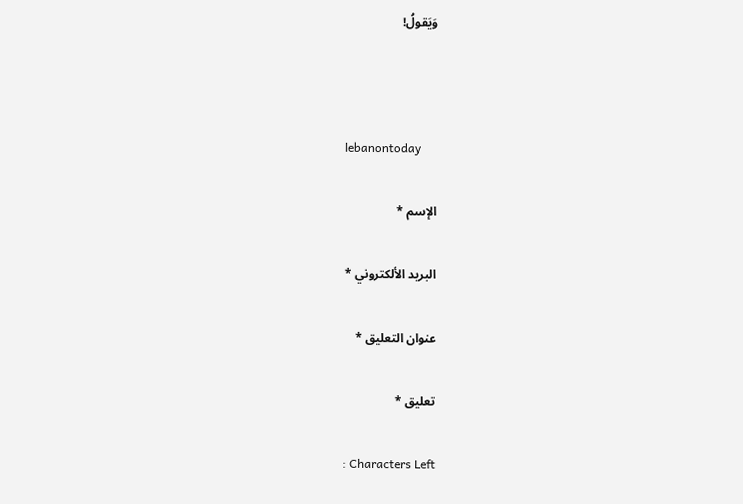وَيَقولُ!



lebanontoday

الإسم *

البريد الألكتروني *

عنوان التعليق *

تعليق *

: Characters Left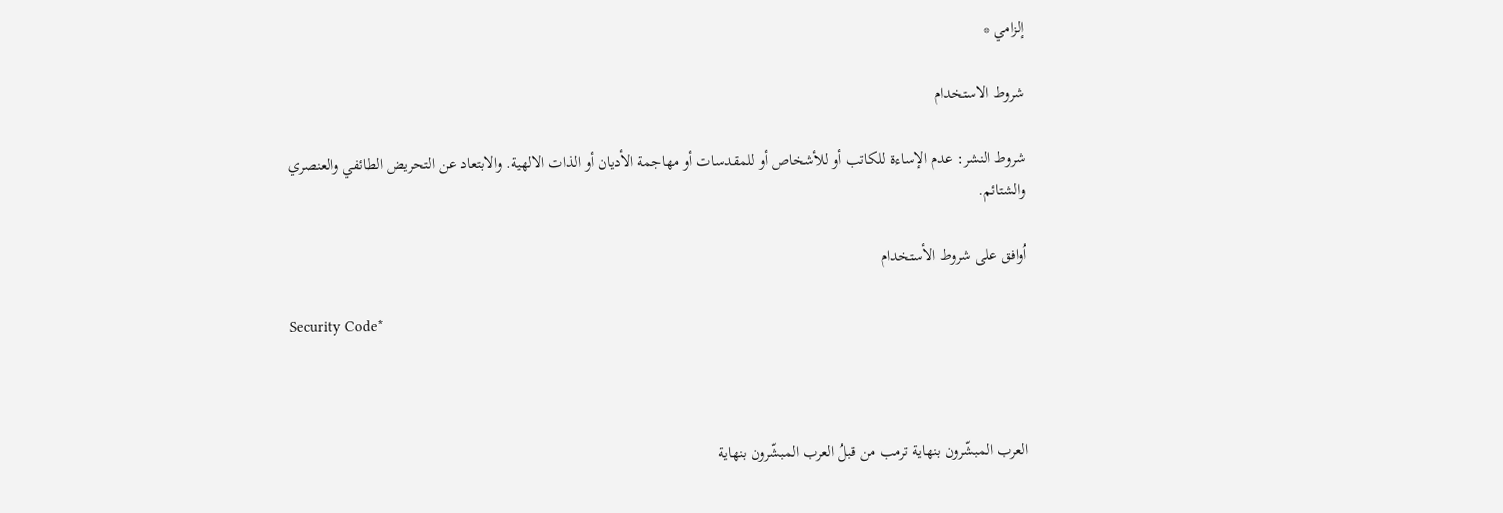إلزامي *

شروط الاستخدام

شروط النشر: عدم الإساءة للكاتب أو للأشخاص أو للمقدسات أو مهاجمة الأديان أو الذات الالهية. والابتعاد عن التحريض الطائفي والعنصري والشتائم.

اُوافق على شروط الأستخدام

Security Code*



العرب المبشّرون بنهاية ترمب من قبلُ العرب المبشّرون بنهاية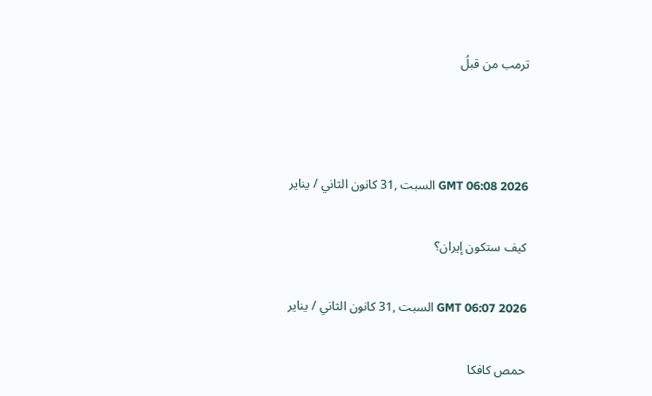ترمب من قبلُ



GMT 06:08 2026 السبت ,31 كانون الثاني / يناير

كيف ستكون إيران؟

GMT 06:07 2026 السبت ,31 كانون الثاني / يناير

حمص كافكا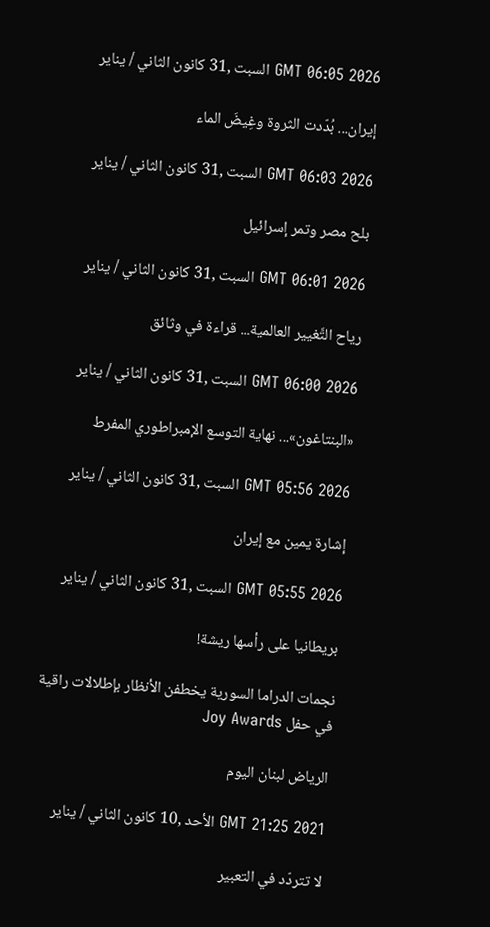GMT 06:05 2026 السبت ,31 كانون الثاني / يناير

إيران... بُدّدت الثروة وغِيضَ الماء

GMT 06:03 2026 السبت ,31 كانون الثاني / يناير

بلح مصر وتمر إسرائيل

GMT 06:01 2026 السبت ,31 كانون الثاني / يناير

رياح التَّغيير العالمية... قراءة في وثائق

GMT 06:00 2026 السبت ,31 كانون الثاني / يناير

«البنتاغون»... نهاية التوسع الإمبراطوري المفرط

GMT 05:56 2026 السبت ,31 كانون الثاني / يناير

إشارة يمين مع إيران

GMT 05:55 2026 السبت ,31 كانون الثاني / يناير

بريطانيا على رأسها ريشة!

نجمات الدراما السورية يخطفن الأنظار بإطلالات راقية في حفل Joy Awards

الرياض لبنان اليوم

GMT 21:25 2021 الأحد ,10 كانون الثاني / يناير

لا تتردّد في التعبير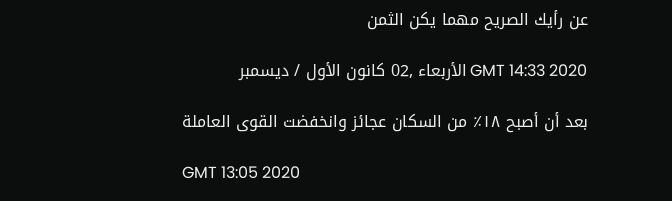عن رأيك الصريح مهما يكن الثمن

GMT 14:33 2020 الأربعاء ,02 كانون الأول / ديسمبر

بعد أن أصبح ١٨٪ من السكان عجائز وانخفضت القوى العاملة

GMT 13:05 2020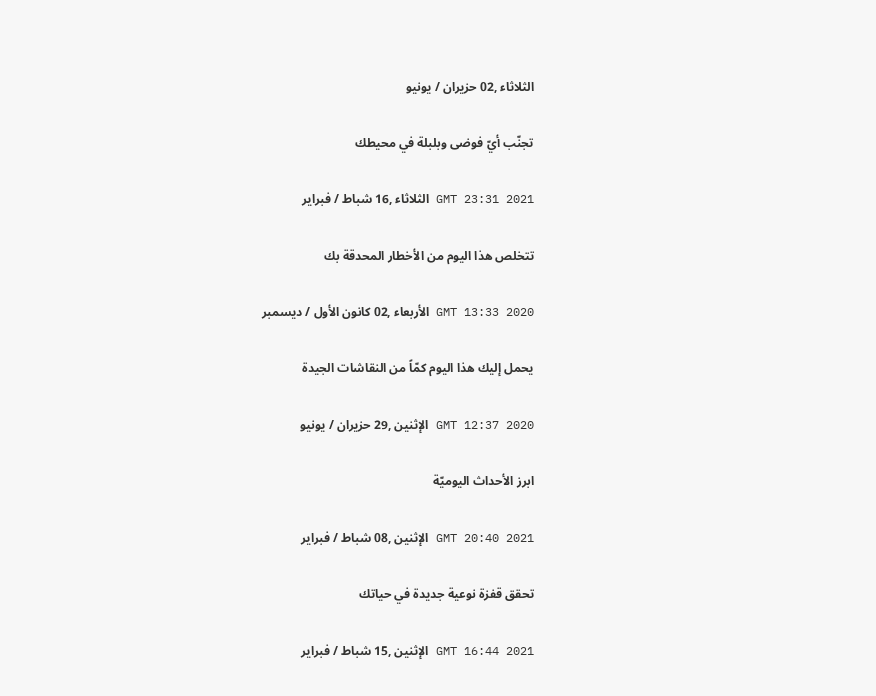الثلاثاء ,02 حزيران / يونيو

تجنّب أيّ فوضى وبلبلة في محيطك

GMT 23:31 2021 الثلاثاء ,16 شباط / فبراير

تتخلص هذا اليوم من الأخطار المحدقة بك

GMT 13:33 2020 الأربعاء ,02 كانون الأول / ديسمبر

يحمل إليك هذا اليوم كمّاً من النقاشات الجيدة

GMT 12:37 2020 الإثنين ,29 حزيران / يونيو

ابرز الأحداث اليوميّة

GMT 20:40 2021 الإثنين ,08 شباط / فبراير

تحقق قفزة نوعية جديدة في حياتك

GMT 16:44 2021 الإثنين ,15 شباط / فبراير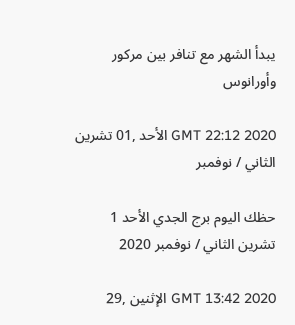يبدأ الشهر مع تنافر بين مركور وأورانوس

GMT 22:12 2020 الأحد ,01 تشرين الثاني / نوفمبر

حظك اليوم برج الجدي الأحد 1 تشرين الثاني / نوفمبر 2020

GMT 13:42 2020 الإثنين ,29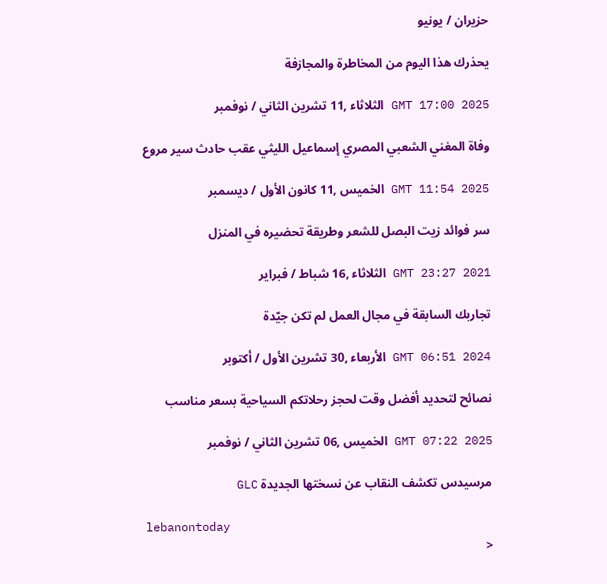حزيران / يونيو

يحذرك هذا اليوم من المخاطرة والمجازفة

GMT 17:00 2025 الثلاثاء ,11 تشرين الثاني / نوفمبر

وفاة المغني الشعبي المصري إسماعيل الليثي عقب حادث سير مروع

GMT 11:54 2025 الخميس ,11 كانون الأول / ديسمبر

سر فوائد زيت البصل للشعر وطريقة تحضيره في المنزل

GMT 23:27 2021 الثلاثاء ,16 شباط / فبراير

تجاربك السابقة في مجال العمل لم تكن جيّدة

GMT 06:51 2024 الأربعاء ,30 تشرين الأول / أكتوبر

نصائح لتحديد أفضل وقت لحجز رحلاتكم السياحية بسعر مناسب

GMT 07:22 2025 الخميس ,06 تشرين الثاني / نوفمبر

مرسيدس تكشف النقاب عن نسختها الجديدة GLC

lebanontoday
<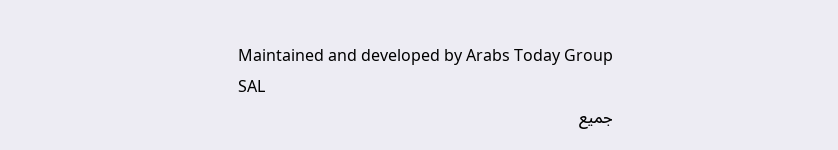Maintained and developed by Arabs Today Group SAL
جميع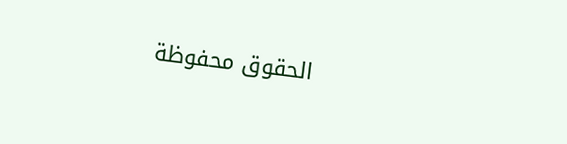الحقوق محفوظة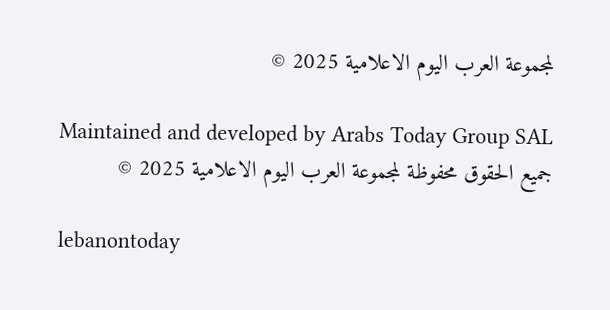لمجموعة العرب اليوم الاعلامية 2025 ©

Maintained and developed by Arabs Today Group SAL
جميع الحقوق محفوظة لمجموعة العرب اليوم الاعلامية 2025 ©

lebanontoday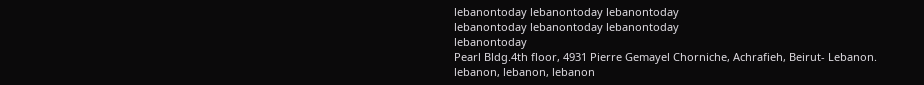lebanontoday lebanontoday lebanontoday
lebanontoday lebanontoday lebanontoday
lebanontoday
Pearl Bldg.4th floor, 4931 Pierre Gemayel Chorniche, Achrafieh, Beirut- Lebanon.
lebanon, lebanon, lebanon